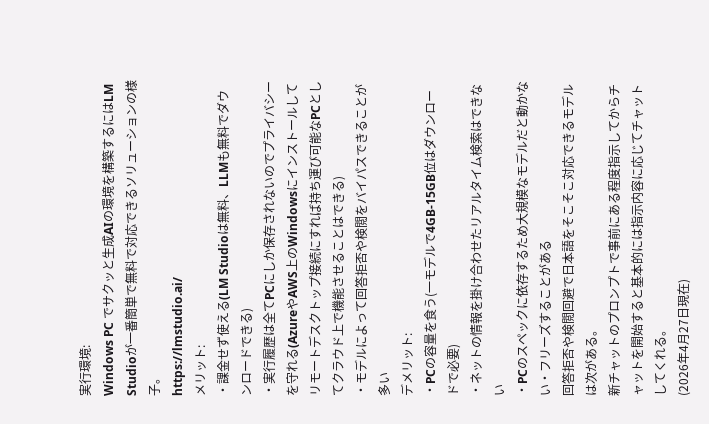実行環境:
Windows PC でサクッと生成AIの環境を構築するにはLM Studioが一番簡単で無料で対応できるソリューションの様子。
https://lmstudio.ai/
メリット:
・課金せず使える(LM Studioは無料、LLMも無料でダウンロードできる)
・実行履歴は全てPCにしか保存されないのでプライバシーを守れる(AzureやAWS上のWindowsにインストールしてリモートデスクトップ接続にすれば持ち運び可能なPCとしてクラウド上で機能させることはできる)
・モデルによって回答拒否や検閲をバイパスできることが多い
デメリット:
・PCの容量を食う(一モデルで4GB-15GB位はダウンロードで必要)
・ネットの情報を掛け合わせたリアルタイム検索はできない
・PCのスペックに依存するため大規模なモデルだと動かない・フリーズすることがある
回答拒否や検閲回避で日本語をそこそこ対応できるモデルは次がある。
新チャットのプロンプトで事前にある程度指示してからチャットを開始すると基本的には指示内容に応じてチャットしてくれる。
(2026年4月27日現在)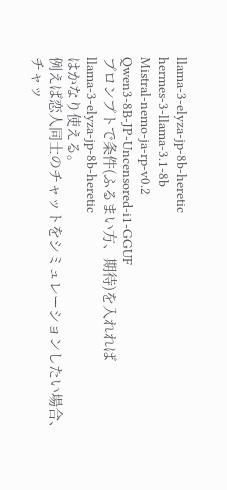llama-3-elyza-jp-8b-heretic
hermes-3-llama-3.1-8b
Mistral-nemo-ja-rp-v0.2
Qwen3-8B-JP-Uncensored-i1-GGUF
プロンプトで条件(ふるまい方、期待)を入れれば
llama-3-elyza-jp-8b-heretic
はかなり使える。
例えば恋人同士のチャットをシミュレーションしたい場合、
チャッ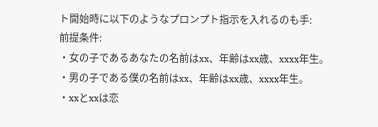ト開始時に以下のようなプロンプト指示を入れるのも手:
前提条件:
・女の子であるあなたの名前はxx、年齢はxx歳、xxxx年生。
・男の子である僕の名前はxx、年齢はxx歳、xxxx年生。
・xxとxxは恋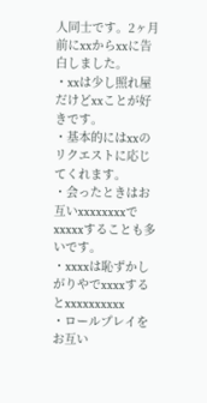人同士です。2ヶ月前にxxからxxに告白しました。
・xxは少し照れ屋だけどxxことが好きです。
・基本的にはxxのリクエストに応じてくれます。
・会ったときはお互いxxxxxxxxでxxxxxすることも多いです。
・xxxxは恥ずかしがりやでxxxxするとxxxxxxxxxx
・ロールプレイをお互い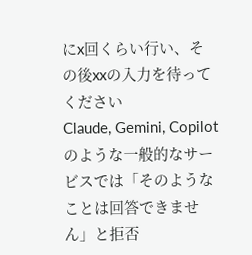にx回くらい行い、その後xxの入力を待ってください
Claude, Gemini, Copilotのような一般的なサービスでは「そのようなことは回答できません」と拒否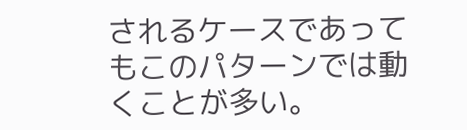されるケースであってもこのパターンでは動くことが多い。